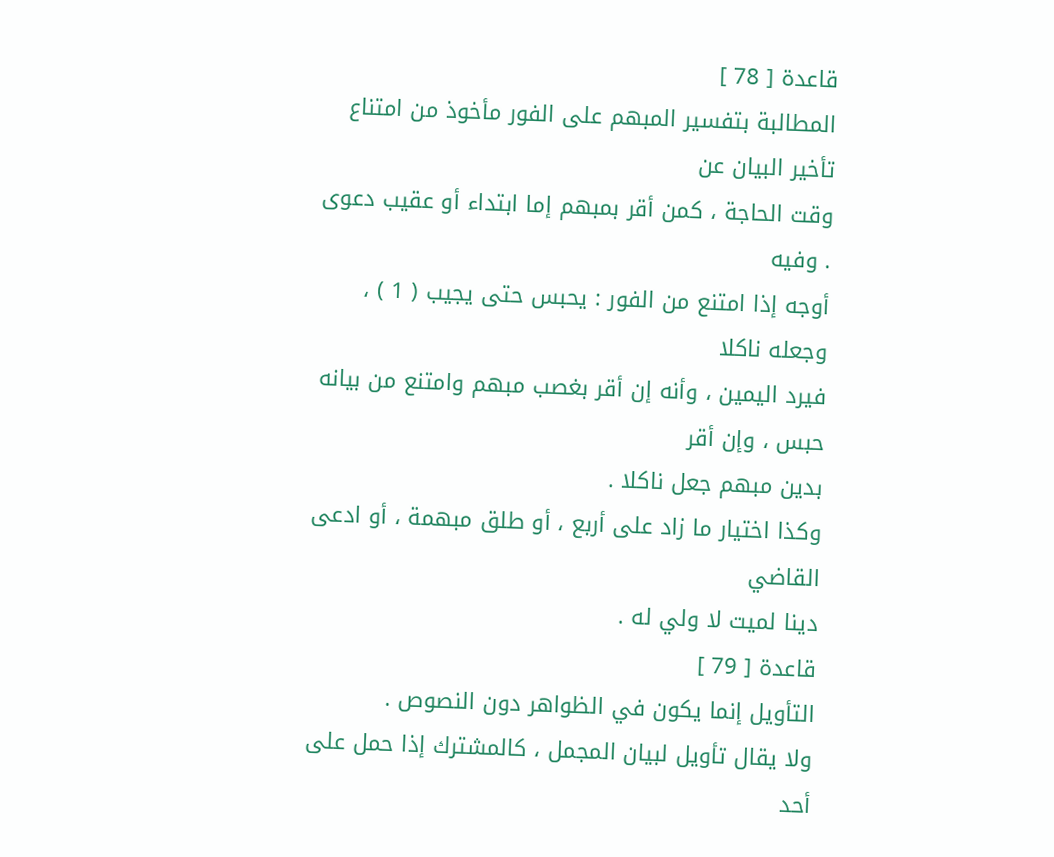قاعدة [ 78 ]
المطالبة بتفسير المبهم على الفور مأخوذ من امتناع تأخير البيان عن
وقت الحاجة ، كمن أقر بمبهم إما ابتداء أو عقيب دعوى . وفيه
أوجه إذا امتنع من الفور : يحبس حتى يجيب ( 1 ) ، وجعله ناكلا
فيرد اليمين ، وأنه إن أقر بغصب مبهم وامتنع من بيانه حبس ، وإن أقر
بدين مبهم جعل ناكلا .
وكذا اختيار ما زاد على أربع ، أو طلق مبهمة ، أو ادعى القاضي
دينا لميت لا ولي له .
قاعدة [ 79 ]
التأويل إنما يكون في الظواهر دون النصوص .
ولا يقال تأويل لبيان المجمل ، كالمشترك إذا حمل على أحد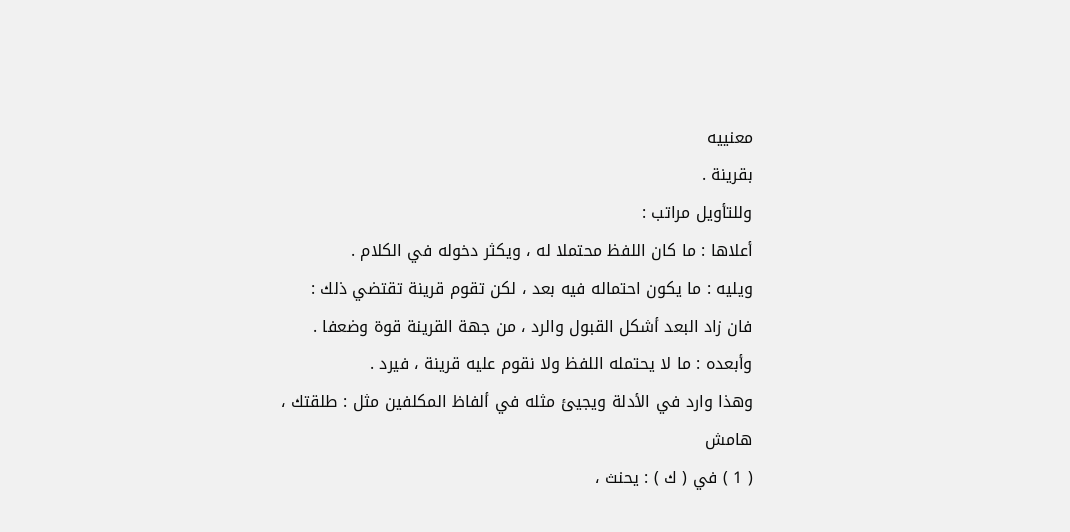معنييه
بقرينة .
وللتأويل مراتب :
أعلاها : ما كان اللفظ محتملا له ، ويكثر دخوله في الكلام .
ويليه : ما يكون احتماله فيه بعد ، لكن تقوم قرينة تقتضي ذلك :
فان زاد البعد أشكل القبول والرد ، من جهة القرينة قوة وضعفا .
وأبعده : ما لا يحتمله اللفظ ولا نقوم عليه قرينة ، فيرد .
وهذا وارد في الأدلة ويجيئ مثله في ألفاظ المكلفين مثل : طلقتك ،
هامش
( 1 ) في ( ك ) : يحنث ،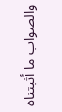والصواب ما أثبتناه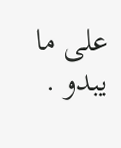على ما يبدو .